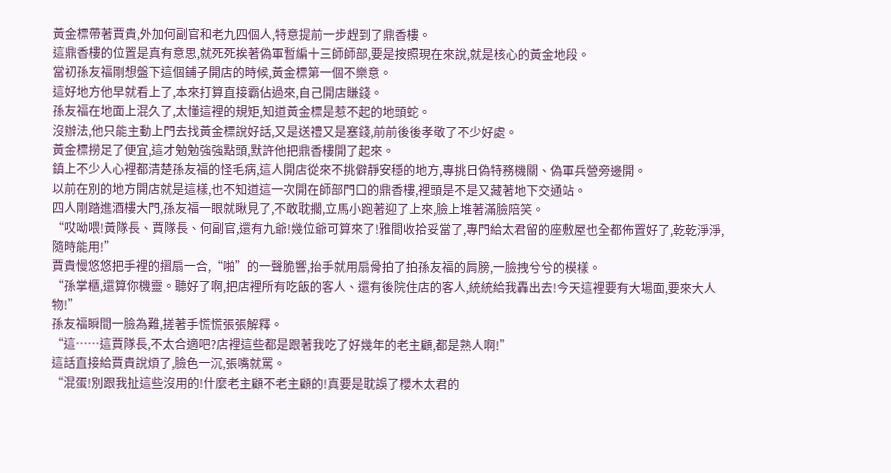黃金標帶著賈貴,外加何副官和老九四個人,特意提前一步趕到了鼎香樓。
這鼎香樓的位置是真有意思,就死死挨著偽軍暫編十三師師部,要是按照現在來說,就是核心的黃金地段。
當初孫友福剛想盤下這個鋪子開店的時候,黃金標第一個不樂意。
這好地方他早就看上了,本來打算直接霸佔過來,自己開店賺錢。
孫友福在地面上混久了,太懂這裡的規矩,知道黃金標是惹不起的地頭蛇。
沒辦法,他只能主動上門去找黃金標說好話,又是送禮又是塞錢,前前後後孝敬了不少好處。
黃金標撈足了便宜,這才勉勉強強點頭,默許他把鼎香樓開了起來。
鎮上不少人心裡都清楚孫友福的怪毛病,這人開店從來不挑僻靜安穩的地方,專挑日偽特務機關、偽軍兵營旁邊開。
以前在別的地方開店就是這樣,也不知道這一次開在師部門口的鼎香樓,裡頭是不是又藏著地下交通站。
四人剛踏進酒樓大門,孫友福一眼就瞅見了,不敢耽擱,立馬小跑著迎了上來,臉上堆著滿臉陪笑。
“哎呦喂!黃隊長、賈隊長、何副官,還有九爺!幾位爺可算來了!雅間收拾妥當了,專門給太君留的座敷屋也全都佈置好了,乾乾淨淨,隨時能用!”
賈貴慢悠悠把手裡的摺扇一合,“啪”的一聲脆響,抬手就用扇骨拍了拍孫友福的肩膀,一臉拽兮兮的模樣。
“孫掌櫃,還算你機靈。聽好了啊,把店裡所有吃飯的客人、還有後院住店的客人,統統給我轟出去!今天這裡要有大場面,要來大人物!”
孫友福瞬間一臉為難,搓著手慌慌張張解釋。
“這……這賈隊長,不太合適吧?店裡這些都是跟著我吃了好幾年的老主顧,都是熟人啊!”
這話直接給賈貴說煩了,臉色一沉,張嘴就罵。
“混蛋!別跟我扯這些沒用的!什麼老主顧不老主顧的!真要是耽誤了櫻木太君的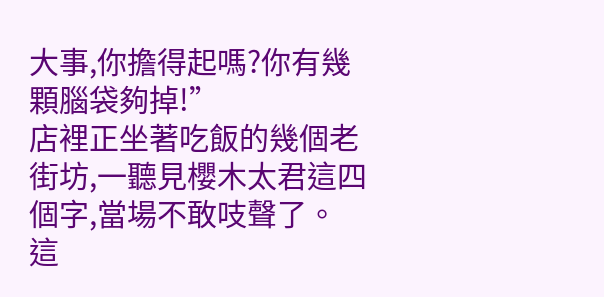大事,你擔得起嗎?你有幾顆腦袋夠掉!”
店裡正坐著吃飯的幾個老街坊,一聽見櫻木太君這四個字,當場不敢吱聲了。
這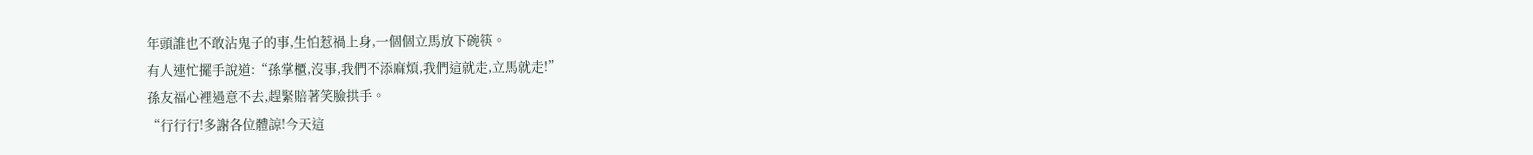年頭誰也不敢沾鬼子的事,生怕惹禍上身,一個個立馬放下碗筷。
有人連忙擺手說道:“孫掌櫃,沒事,我們不添麻煩,我們這就走,立馬就走!”
孫友福心裡過意不去,趕緊賠著笑臉拱手。
“行行行!多謝各位體諒!今天這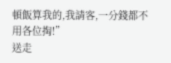頓飯算我的,我請客,一分錢都不用各位掏!”
送走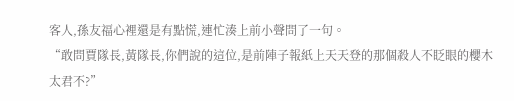客人,孫友福心裡還是有點慌,連忙湊上前小聲問了一句。
“敢問賈隊長,黃隊長,你們說的這位,是前陣子報紙上天天登的那個殺人不眨眼的櫻木太君不?”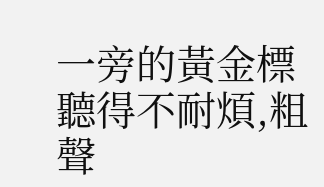一旁的黃金標聽得不耐煩,粗聲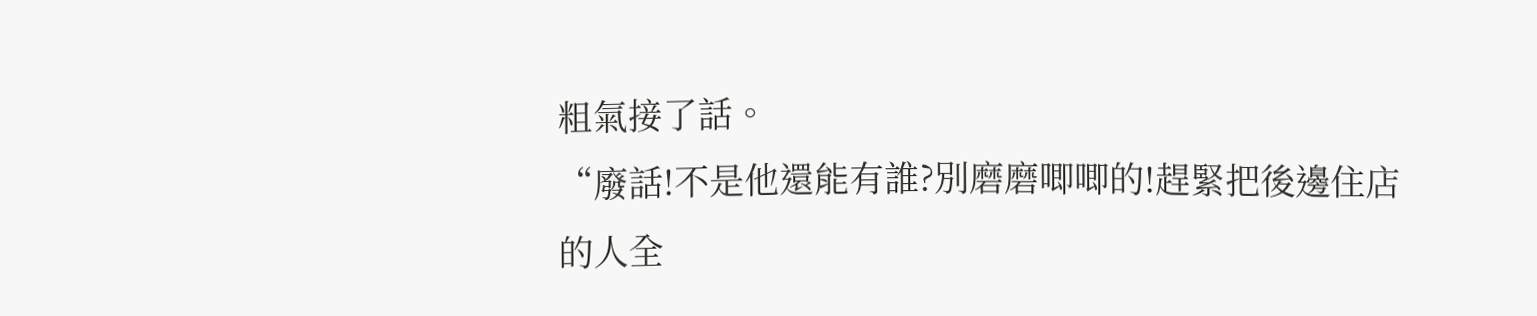粗氣接了話。
“廢話!不是他還能有誰?別磨磨唧唧的!趕緊把後邊住店的人全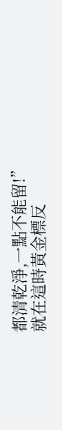都清乾淨,一點不能留!”
就在這時黃金標反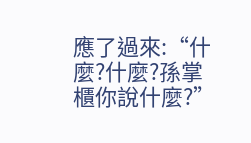應了過來:“什麼?什麼?孫掌櫃你說什麼?”